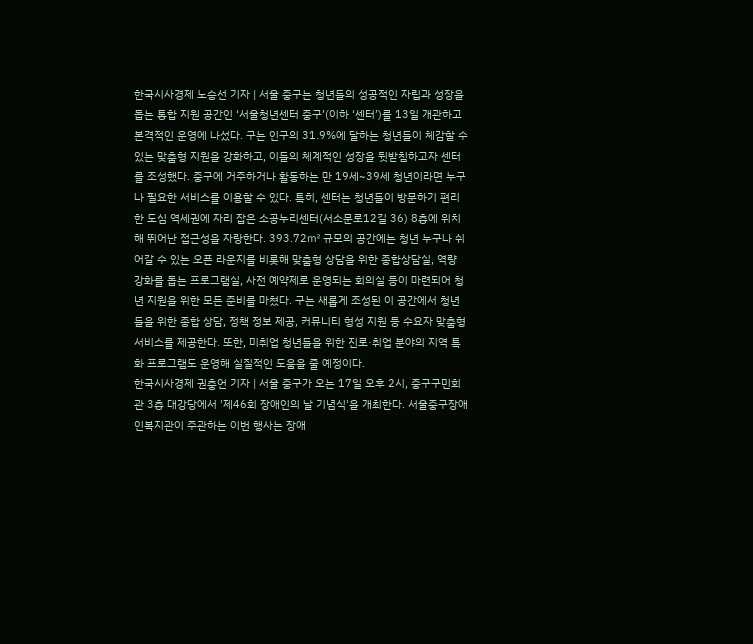한국시사경제 노승선 기자 | 서울 중구는 청년들의 성공적인 자립과 성장을 돕는 통합 지원 공간인 ‘서울청년센터 중구’(이하 ‘센터’)를 13일 개관하고 본격적인 운영에 나섰다. 구는 인구의 31.9%에 달하는 청년들이 체감할 수 있는 맞춤형 지원을 강화하고, 이들의 체계적인 성장을 뒷받침하고자 센터를 조성했다. 중구에 거주하거나 활동하는 만 19세~39세 청년이라면 누구나 필요한 서비스를 이용할 수 있다. 특히, 센터는 청년들이 방문하기 편리한 도심 역세권에 자리 잡은 소공누리센터(서소문로12길 36) 8층에 위치해 뛰어난 접근성을 자랑한다. 393.72㎡ 규모의 공간에는 청년 누구나 쉬어갈 수 있는 오픈 라운지를 비롯해 맞춤형 상담을 위한 종합상담실, 역량 강화를 돕는 프로그램실, 사전 예약제로 운영되는 회의실 등이 마련되어 청년 지원을 위한 모든 준비를 마쳤다. 구는 새롭게 조성된 이 공간에서 청년들을 위한 종합 상담, 정책 정보 제공, 커뮤니티 형성 지원 등 수요자 맞춤형 서비스를 제공한다. 또한, 미취업 청년들을 위한 진로·취업 분야의 지역 특화 프로그램도 운영해 실질적인 도움을 줄 예정이다.
한국시사경제 권충언 기자 | 서울 중구가 오는 17일 오후 2시, 중구구민회관 3층 대강당에서 '제46회 장애인의 날 기념식'을 개최한다. 서울중구장애인복지관이 주관하는 이번 행사는 장애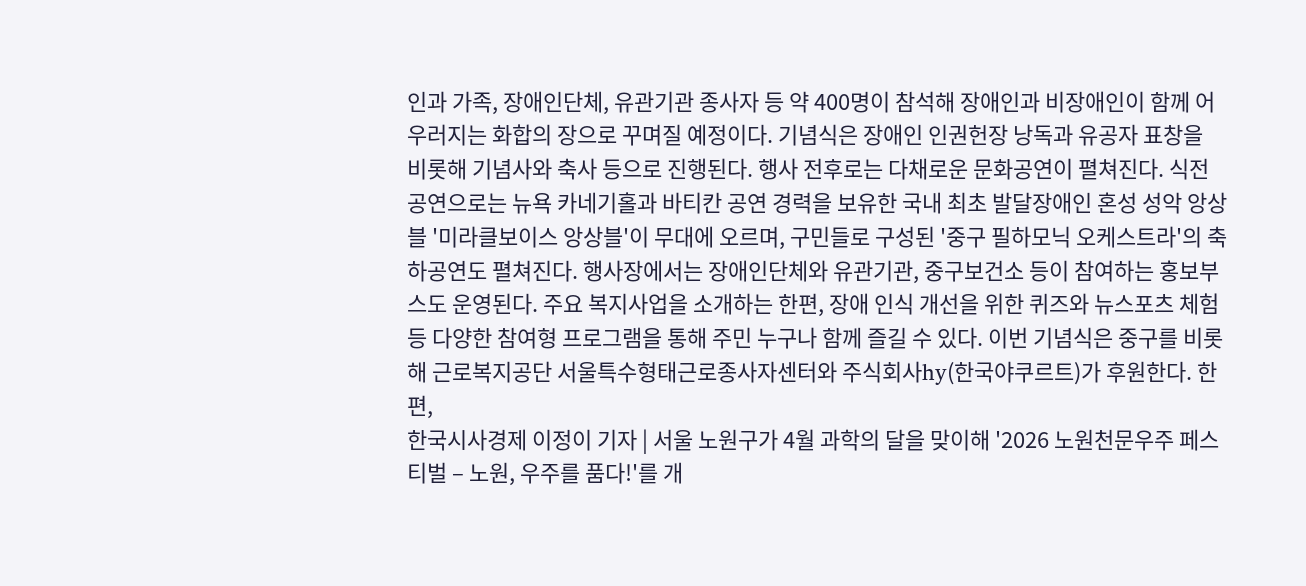인과 가족, 장애인단체, 유관기관 종사자 등 약 400명이 참석해 장애인과 비장애인이 함께 어우러지는 화합의 장으로 꾸며질 예정이다. 기념식은 장애인 인권헌장 낭독과 유공자 표창을 비롯해 기념사와 축사 등으로 진행된다. 행사 전후로는 다채로운 문화공연이 펼쳐진다. 식전 공연으로는 뉴욕 카네기홀과 바티칸 공연 경력을 보유한 국내 최초 발달장애인 혼성 성악 앙상블 '미라클보이스 앙상블'이 무대에 오르며, 구민들로 구성된 '중구 필하모닉 오케스트라'의 축하공연도 펼쳐진다. 행사장에서는 장애인단체와 유관기관, 중구보건소 등이 참여하는 홍보부스도 운영된다. 주요 복지사업을 소개하는 한편, 장애 인식 개선을 위한 퀴즈와 뉴스포츠 체험 등 다양한 참여형 프로그램을 통해 주민 누구나 함께 즐길 수 있다. 이번 기념식은 중구를 비롯해 근로복지공단 서울특수형태근로종사자센터와 주식회사hy(한국야쿠르트)가 후원한다. 한편,
한국시사경제 이정이 기자 | 서울 노원구가 4월 과학의 달을 맞이해 '2026 노원천문우주 페스티벌 – 노원, 우주를 품다!'를 개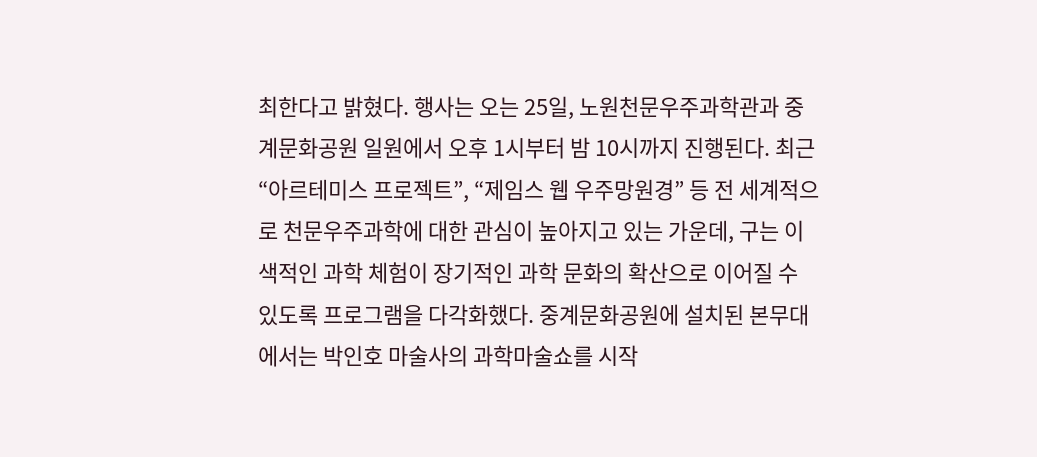최한다고 밝혔다. 행사는 오는 25일, 노원천문우주과학관과 중계문화공원 일원에서 오후 1시부터 밤 10시까지 진행된다. 최근 “아르테미스 프로젝트”, “제임스 웹 우주망원경” 등 전 세계적으로 천문우주과학에 대한 관심이 높아지고 있는 가운데, 구는 이색적인 과학 체험이 장기적인 과학 문화의 확산으로 이어질 수 있도록 프로그램을 다각화했다. 중계문화공원에 설치된 본무대에서는 박인호 마술사의 과학마술쇼를 시작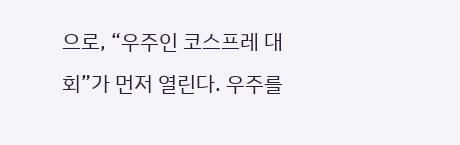으로, “우주인 코스프레 대회”가 먼저 열린다. 우주를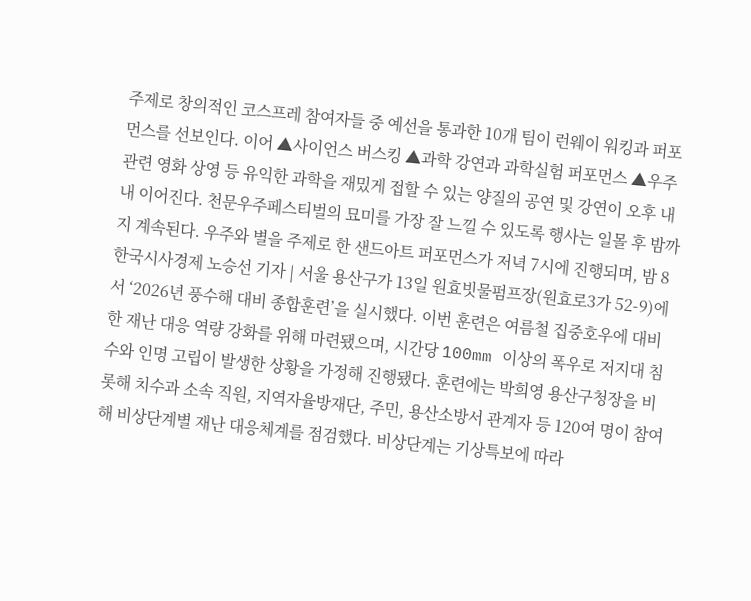주제로 창의적인 코스프레 참여자들 중 예선을 통과한 10개 팀이 런웨이 워킹과 퍼포먼스를 선보인다. 이어 ▲사이언스 버스킹 ▲과학 강연과 과학실험 퍼포먼스 ▲우주 관련 영화 상영 등 유익한 과학을 재밌게 접할 수 있는 양질의 공연 및 강연이 오후 내내 이어진다. 천문우주페스티벌의 묘미를 가장 잘 느낄 수 있도록 행사는 일몰 후 밤까지 계속된다. 우주와 별을 주제로 한 샌드아트 퍼포먼스가 저녁 7시에 진행되며, 밤 8
한국시사경제 노승선 기자 | 서울 용산구가 13일 원효빗물펌프장(원효로3가 52-9)에서 ‘2026년 풍수해 대비 종합훈련’을 실시했다. 이번 훈련은 여름철 집중호우에 대비한 재난 대응 역량 강화를 위해 마련됐으며, 시간당 100mm 이상의 폭우로 저지대 침수와 인명 고립이 발생한 상황을 가정해 진행됐다. 훈련에는 박희영 용산구청장을 비롯해 치수과 소속 직원, 지역자율방재단, 주민, 용산소방서 관계자 등 120여 명이 참여해 비상단계별 재난 대응체계를 점검했다. 비상단계는 기상특보에 따라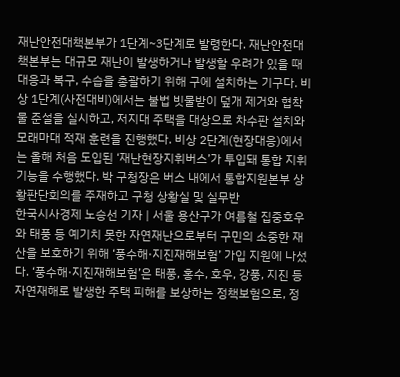재난안전대책본부가 1단계~3단계로 발령한다. 재난안전대책본부는 대규모 재난이 발생하거나 발생할 우려가 있을 때 대응과 복구, 수습을 총괄하기 위해 구에 설치하는 기구다. 비상 1단계(사전대비)에서는 불법 빗물받이 덮개 제거와 협착물 준설을 실시하고, 저지대 주택을 대상으로 차수판 설치와 모래마대 적재 훈련을 진행했다. 비상 2단계(현장대응)에서는 올해 처음 도입된 ‘재난현장지휘버스’가 투입돼 통합 지휘 기능을 수행했다. 박 구청장은 버스 내에서 통합지원본부 상황판단회의를 주재하고 구청 상황실 및 실무반
한국시사경제 노승선 기자 | 서울 용산구가 여름철 집중호우와 태풍 등 예기치 못한 자연재난으로부터 구민의 소중한 재산을 보호하기 위해 ‘풍수해·지진재해보험’ 가입 지원에 나섰다. ‘풍수해·지진재해보험’은 태풍, 홍수, 호우, 강풍, 지진 등 자연재해로 발생한 주택 피해를 보상하는 정책보험으로, 정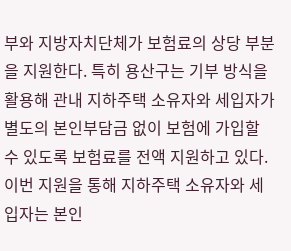부와 지방자치단체가 보험료의 상당 부분을 지원한다. 특히 용산구는 기부 방식을 활용해 관내 지하주택 소유자와 세입자가 별도의 본인부담금 없이 보험에 가입할 수 있도록 보험료를 전액 지원하고 있다. 이번 지원을 통해 지하주택 소유자와 세입자는 본인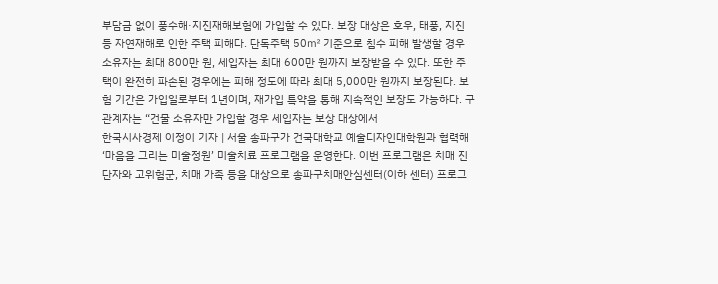부담금 없이 풍수해·지진재해보험에 가입할 수 있다. 보장 대상은 호우, 태풍, 지진 등 자연재해로 인한 주택 피해다. 단독주택 50㎡ 기준으로 침수 피해 발생할 경우 소유자는 최대 800만 원, 세입자는 최대 600만 원까지 보장받을 수 있다. 또한 주택이 완전히 파손된 경우에는 피해 정도에 따라 최대 5,000만 원까지 보장된다. 보험 기간은 가입일로부터 1년이며, 재가입 특약을 통해 지속적인 보장도 가능하다. 구 관계자는 “건물 소유자만 가입할 경우 세입자는 보상 대상에서
한국시사경제 이정이 기자 | 서울 송파구가 건국대학교 예술디자인대학원과 협력해 ‘마음을 그리는 미술정원’ 미술치료 프로그램을 운영한다. 이번 프로그램은 치매 진단자와 고위험군, 치매 가족 등을 대상으로 송파구치매안심센터(이하 센터) 프로그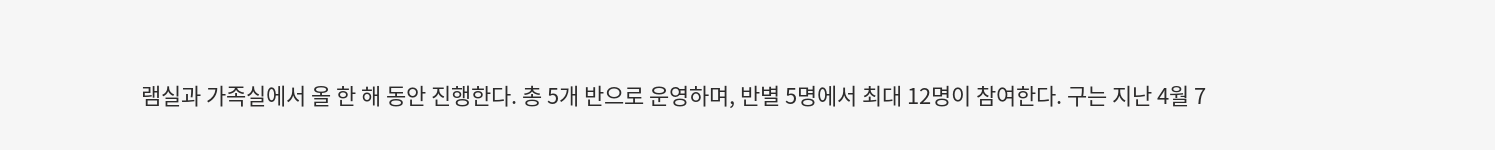램실과 가족실에서 올 한 해 동안 진행한다. 총 5개 반으로 운영하며, 반별 5명에서 최대 12명이 참여한다. 구는 지난 4월 7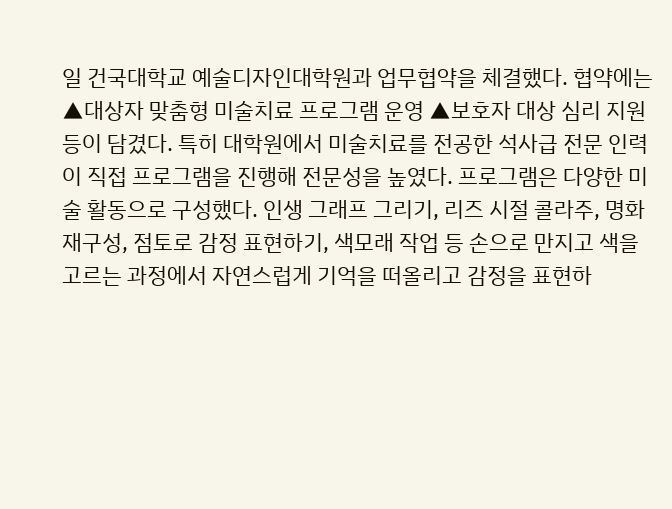일 건국대학교 예술디자인대학원과 업무협약을 체결했다. 협약에는 ▲대상자 맞춤형 미술치료 프로그램 운영 ▲보호자 대상 심리 지원 등이 담겼다. 특히 대학원에서 미술치료를 전공한 석사급 전문 인력이 직접 프로그램을 진행해 전문성을 높였다. 프로그램은 다양한 미술 활동으로 구성했다. 인생 그래프 그리기, 리즈 시절 콜라주, 명화 재구성, 점토로 감정 표현하기, 색모래 작업 등 손으로 만지고 색을 고르는 과정에서 자연스럽게 기억을 떠올리고 감정을 표현하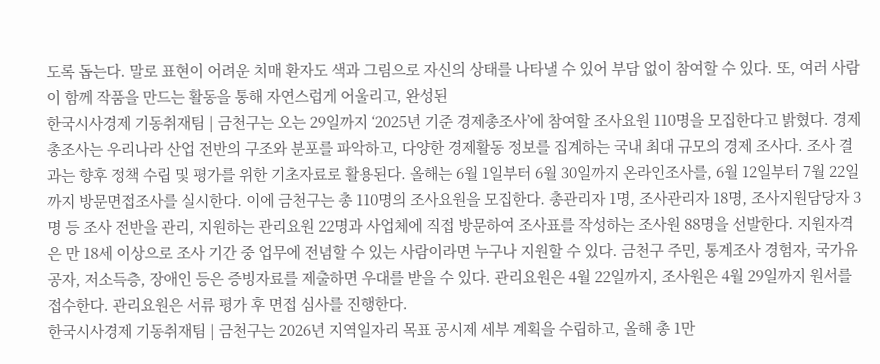도록 돕는다. 말로 표현이 어려운 치매 환자도 색과 그림으로 자신의 상태를 나타낼 수 있어 부담 없이 참여할 수 있다. 또, 여러 사람이 함께 작품을 만드는 활동을 통해 자연스럽게 어울리고, 완성된
한국시사경제 기동취재팀 | 금천구는 오는 29일까지 ‘2025년 기준 경제총조사’에 참여할 조사요원 110명을 모집한다고 밝혔다. 경제총조사는 우리나라 산업 전반의 구조와 분포를 파악하고, 다양한 경제활동 정보를 집계하는 국내 최대 규모의 경제 조사다. 조사 결과는 향후 정책 수립 및 평가를 위한 기초자료로 활용된다. 올해는 6월 1일부터 6월 30일까지 온라인조사를, 6월 12일부터 7월 22일까지 방문면접조사를 실시한다. 이에 금천구는 총 110명의 조사요원을 모집한다. 총관리자 1명, 조사관리자 18명, 조사지원담당자 3명 등 조사 전반을 관리, 지원하는 관리요원 22명과 사업체에 직접 방문하여 조사표를 작성하는 조사원 88명을 선발한다. 지원자격은 만 18세 이상으로 조사 기간 중 업무에 전념할 수 있는 사람이라면 누구나 지원할 수 있다. 금천구 주민, 통계조사 경험자, 국가유공자, 저소득층, 장애인 등은 증빙자료를 제출하면 우대를 받을 수 있다. 관리요원은 4월 22일까지, 조사원은 4월 29일까지 원서를 접수한다. 관리요원은 서류 평가 후 면접 심사를 진행한다.
한국시사경제 기동취재팀 | 금천구는 2026년 지역일자리 목표 공시제 세부 계획을 수립하고, 올해 총 1만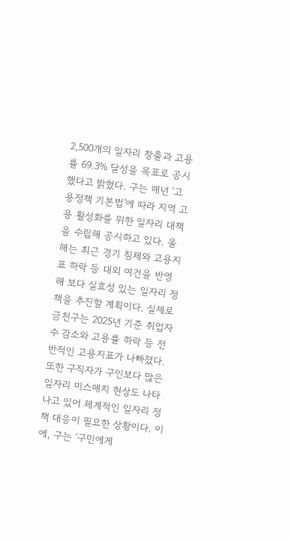2,500개의 일자리 창출과 고용률 69.3% 달성을 목표로 공시했다고 밝혔다. 구는 매년 ‘고용정책 기본법’에 따라 지역 고용 활성화를 위한 일자리 대책을 수립해 공시하고 있다. 올해는 최근 경기 침체와 고용지표 하락 등 대외 여건을 반영해 보다 실효성 있는 일자리 정책을 추진할 계획이다. 실제로 금천구는 2025년 기준 취업자 수 감소와 고용률 하락 등 전반적인 고용지표가 나빠졌다. 또한 구직자가 구인보다 많은 일자리 미스매치 현상도 나타나고 있어 체계적인 일자리 정책 대응이 필요한 상황이다. 이에, 구는 ‘구민에게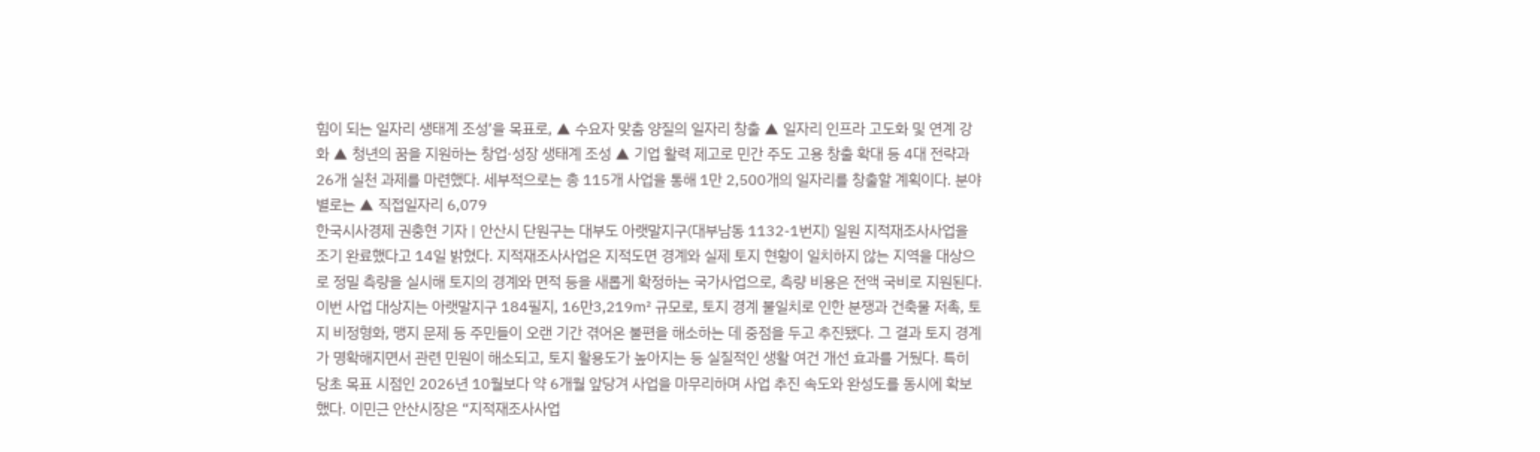힘이 되는 일자리 생태계 조성’을 목표로, ▲ 수요자 맞춤 양질의 일자리 창출 ▲ 일자리 인프라 고도화 및 연계 강화 ▲ 청년의 꿈을 지원하는 창업·성장 생태계 조성 ▲ 기업 활력 제고로 민간 주도 고용 창출 확대 등 4대 전략과 26개 실천 과제를 마련했다. 세부적으로는 총 115개 사업을 통해 1만 2,500개의 일자리를 창출할 계획이다. 분야별로는 ▲ 직접일자리 6,079
한국시사경제 권충현 기자 | 안산시 단원구는 대부도 아랫말지구(대부남동 1132-1번지) 일원 지적재조사사업을 조기 완료했다고 14일 밝혔다. 지적재조사사업은 지적도면 경계와 실제 토지 현황이 일치하지 않는 지역을 대상으로 정밀 측량을 실시해 토지의 경계와 면적 등을 새롭게 확정하는 국가사업으로, 측량 비용은 전액 국비로 지원된다. 이번 사업 대상지는 아랫말지구 184필지, 16만3,219㎡ 규모로, 토지 경계 불일치로 인한 분쟁과 건축물 저촉, 토지 비정형화, 맹지 문제 등 주민들이 오랜 기간 겪어온 불편을 해소하는 데 중점을 두고 추진됐다. 그 결과 토지 경계가 명확해지면서 관련 민원이 해소되고, 토지 활용도가 높아지는 등 실질적인 생활 여건 개선 효과를 거뒀다. 특히 당초 목표 시점인 2026년 10월보다 약 6개월 앞당겨 사업을 마무리하며 사업 추진 속도와 완성도를 동시에 확보했다. 이민근 안산시장은 “지적재조사사업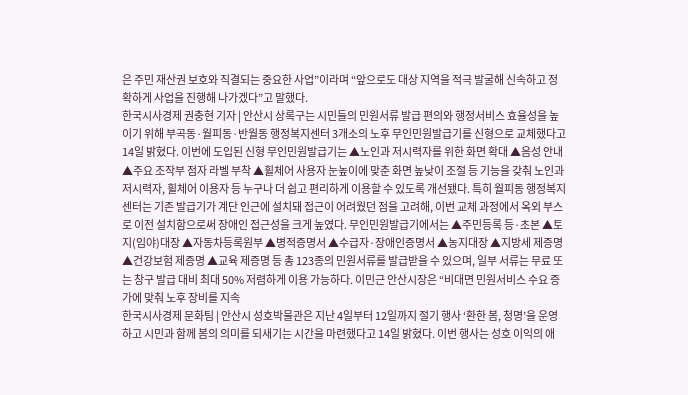은 주민 재산권 보호와 직결되는 중요한 사업”이라며 “앞으로도 대상 지역을 적극 발굴해 신속하고 정확하게 사업을 진행해 나가겠다”고 말했다.
한국시사경제 권충현 기자 | 안산시 상록구는 시민들의 민원서류 발급 편의와 행정서비스 효율성을 높이기 위해 부곡동·월피동·반월동 행정복지센터 3개소의 노후 무인민원발급기를 신형으로 교체했다고 14일 밝혔다. 이번에 도입된 신형 무인민원발급기는 ▲노인과 저시력자를 위한 화면 확대 ▲음성 안내 ▲주요 조작부 점자 라벨 부착 ▲휠체어 사용자 눈높이에 맞춘 화면 높낮이 조절 등 기능을 갖춰 노인과 저시력자, 휠체어 이용자 등 누구나 더 쉽고 편리하게 이용할 수 있도록 개선됐다. 특히 월피동 행정복지센터는 기존 발급기가 계단 인근에 설치돼 접근이 어려웠던 점을 고려해, 이번 교체 과정에서 옥외 부스로 이전 설치함으로써 장애인 접근성을 크게 높였다. 무인민원발급기에서는 ▲주민등록 등·초본 ▲토지(임야)대장 ▲자동차등록원부 ▲병적증명서 ▲수급자·장애인증명서 ▲농지대장 ▲지방세 제증명 ▲건강보험 제증명 ▲교육 제증명 등 총 123종의 민원서류를 발급받을 수 있으며, 일부 서류는 무료 또는 창구 발급 대비 최대 50% 저렴하게 이용 가능하다. 이민근 안산시장은 “비대면 민원서비스 수요 증가에 맞춰 노후 장비를 지속
한국시사경제 문화팀 | 안산시 성호박물관은 지난 4일부터 12일까지 절기 행사 ‘환한 봄, 청명’을 운영하고 시민과 함께 봄의 의미를 되새기는 시간을 마련했다고 14일 밝혔다. 이번 행사는 성호 이익의 애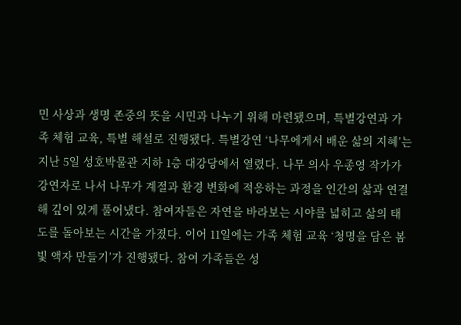민 사상과 생명 존중의 뜻을 시민과 나누기 위해 마련됐으며, 특별강연과 가족 체험 교육, 특별 해설로 진행됐다. 특별강연 ‘나무에게서 배운 삶의 지혜’는 지난 5일 성호박물관 지하 1층 대강당에서 열렸다. 나무 의사 우종영 작가가 강연자로 나서 나무가 계절과 환경 변화에 적응하는 과정을 인간의 삶과 연결해 깊이 있게 풀어냈다. 참여자들은 자연을 바라보는 시야를 넓히고 삶의 태도를 돌아보는 시간을 가졌다. 이어 11일에는 가족 체험 교육 ‘청명을 담은 봄빛 액자 만들기’가 진행됐다. 참여 가족들은 성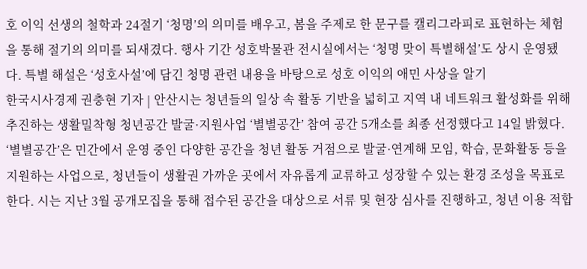호 이익 선생의 철학과 24절기 ‘청명’의 의미를 배우고, 봄을 주제로 한 문구를 캘리그라피로 표현하는 체험을 통해 절기의 의미를 되새겼다. 행사 기간 성호박물관 전시실에서는 ‘청명 맞이 특별해설’도 상시 운영됐다. 특별 해설은 ‘성호사설’에 담긴 청명 관련 내용을 바탕으로 성호 이익의 애민 사상을 알기
한국시사경제 권충현 기자 | 안산시는 청년들의 일상 속 활동 기반을 넓히고 지역 내 네트워크 활성화를 위해 추진하는 생활밀착형 청년공간 발굴·지원사업 ‘별별공간’ 참여 공간 5개소를 최종 선정했다고 14일 밝혔다. ‘별별공간’은 민간에서 운영 중인 다양한 공간을 청년 활동 거점으로 발굴·연계해 모임, 학습, 문화활동 등을 지원하는 사업으로, 청년들이 생활권 가까운 곳에서 자유롭게 교류하고 성장할 수 있는 환경 조성을 목표로 한다. 시는 지난 3월 공개모집을 통해 접수된 공간을 대상으로 서류 및 현장 심사를 진행하고, 청년 이용 적합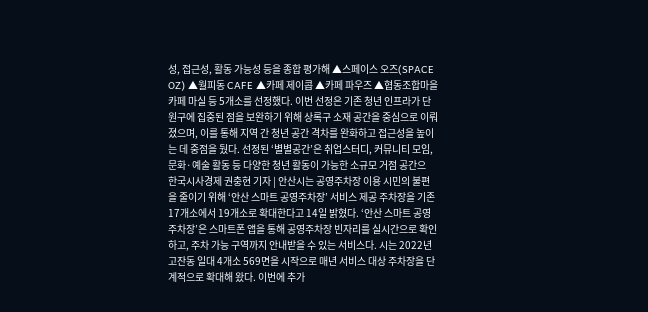성, 접근성, 활동 가능성 등을 종합 평가해 ▲스페이스 오즈(SPACE OZ) ▲월피동 CAFE ▲카페 제이콥 ▲카페 파우즈 ▲협동조합마을카페 마실 등 5개소를 선정했다. 이번 선정은 기존 청년 인프라가 단원구에 집중된 점을 보완하기 위해 상록구 소재 공간을 중심으로 이뤄졌으며, 이를 통해 지역 간 청년 공간 격차를 완화하고 접근성을 높이는 데 중점을 뒀다. 선정된 ‘별별공간’은 취업스터디, 커뮤니티 모임, 문화·예술 활동 등 다양한 청년 활동이 가능한 소규모 거점 공간으
한국시사경제 권충현 기자 | 안산시는 공영주차장 이용 시민의 불편을 줄이기 위해 ‘안산 스마트 공영주차장’ 서비스 제공 주차장을 기존 17개소에서 19개소로 확대한다고 14일 밝혔다. ‘안산 스마트 공영주차장’은 스마트폰 앱을 통해 공영주차장 빈자리를 실시간으로 확인하고, 주차 가능 구역까지 안내받을 수 있는 서비스다. 시는 2022년 고잔동 일대 4개소 569면을 시작으로 매년 서비스 대상 주차장을 단계적으로 확대해 왔다. 이번에 추가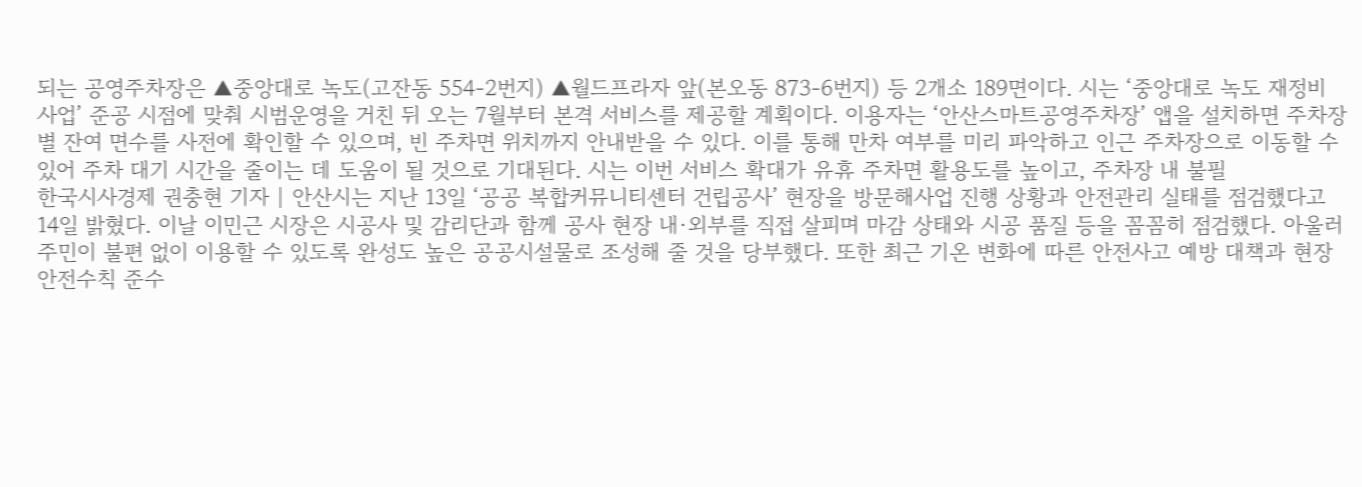되는 공영주차장은 ▲중앙대로 녹도(고잔동 554-2번지) ▲월드프라자 앞(본오동 873-6번지) 등 2개소 189면이다. 시는 ‘중앙대로 녹도 재정비 사업’ 준공 시점에 맞춰 시범운영을 거친 뒤 오는 7월부터 본격 서비스를 제공할 계획이다. 이용자는 ‘안산스마트공영주차장’ 앱을 설치하면 주차장별 잔여 면수를 사전에 확인할 수 있으며, 빈 주차면 위치까지 안내받을 수 있다. 이를 통해 만차 여부를 미리 파악하고 인근 주차장으로 이동할 수 있어 주차 대기 시간을 줄이는 데 도움이 될 것으로 기대된다. 시는 이번 서비스 확대가 유휴 주차면 활용도를 높이고, 주차장 내 불필
한국시사경제 권충현 기자 | 안산시는 지난 13일 ‘공공 복합커뮤니티센터 건립공사’ 현장을 방문해사업 진행 상황과 안전관리 실태를 점검했다고 14일 밝혔다. 이날 이민근 시장은 시공사 및 감리단과 함께 공사 현장 내·외부를 직접 살피며 마감 상태와 시공 품질 등을 꼼꼼히 점검했다. 아울러 주민이 불편 없이 이용할 수 있도록 완성도 높은 공공시설물로 조성해 줄 것을 당부했다. 또한 최근 기온 변화에 따른 안전사고 예방 대책과 현장 안전수칙 준수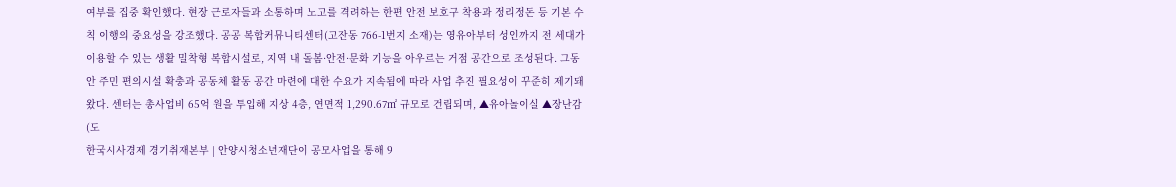여부를 집중 확인했다. 현장 근로자들과 소통하며 노고를 격려하는 한편 안전 보호구 착용과 정리정돈 등 기본 수칙 이행의 중요성을 강조했다. 공공 복합커뮤니티센터(고잔동 766-1번지 소재)는 영유아부터 성인까지 전 세대가 이용할 수 있는 생활 밀착형 복합시설로, 지역 내 돌봄·안전·문화 기능을 아우르는 거점 공간으로 조성된다. 그동안 주민 편의시설 확충과 공동체 활동 공간 마련에 대한 수요가 지속됨에 따라 사업 추진 필요성이 꾸준히 제기돼 왔다. 센터는 총사업비 65억 원을 투입해 지상 4층, 연면적 1,290.67㎡ 규모로 건립되며, ▲유아놀이실 ▲장난감(도
한국시사경제 경기취재본부 | 안양시청소년재단이 공모사업을 통해 9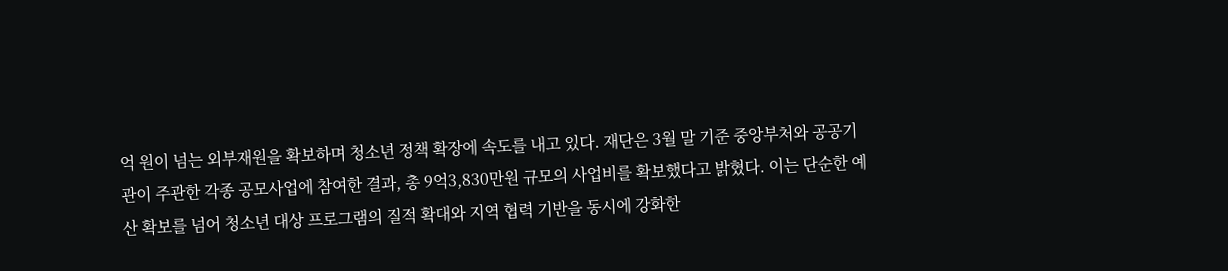억 원이 넘는 외부재원을 확보하며 청소년 정책 확장에 속도를 내고 있다. 재단은 3월 말 기준 중앙부처와 공공기관이 주관한 각종 공모사업에 참여한 결과, 총 9억3,830만원 규모의 사업비를 확보했다고 밝혔다. 이는 단순한 예산 확보를 넘어 청소년 대상 프로그램의 질적 확대와 지역 협력 기반을 동시에 강화한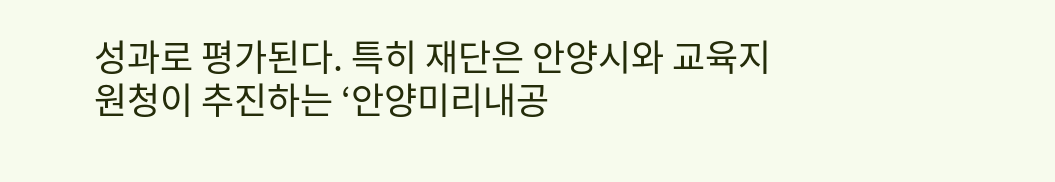성과로 평가된다. 특히 재단은 안양시와 교육지원청이 추진하는 ‘안양미리내공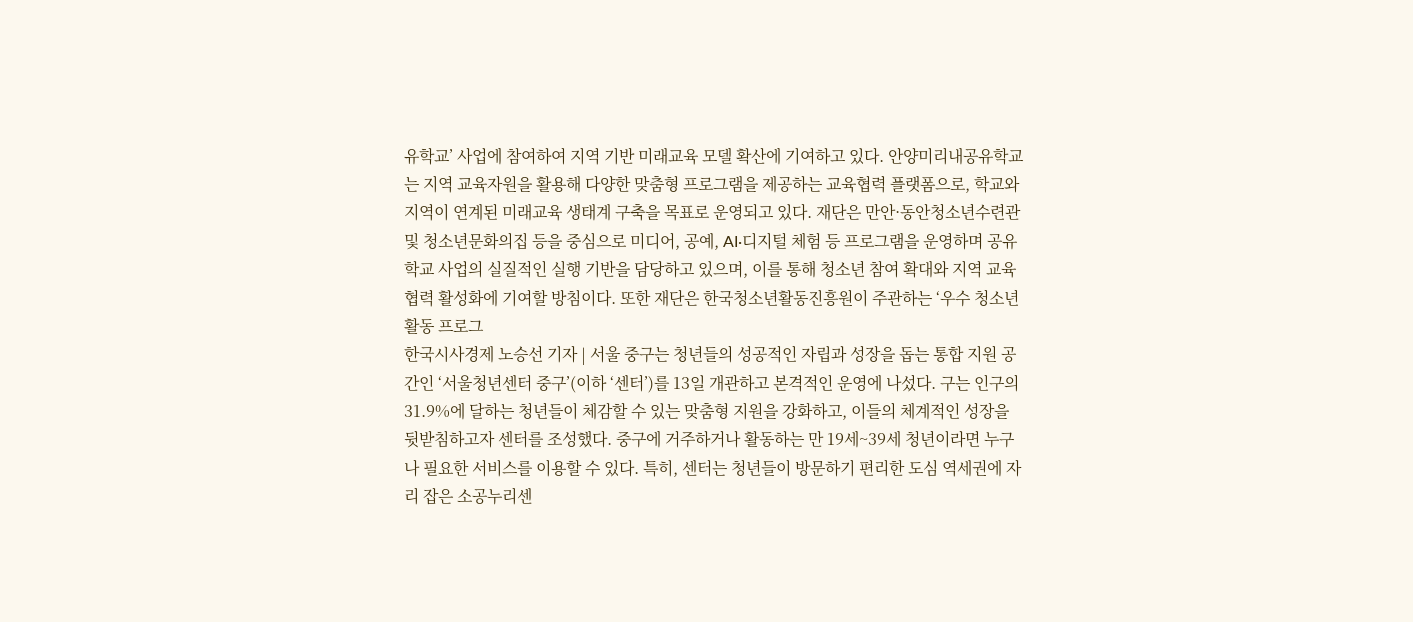유학교’ 사업에 참여하여 지역 기반 미래교육 모델 확산에 기여하고 있다. 안양미리내공유학교는 지역 교육자원을 활용해 다양한 맞춤형 프로그램을 제공하는 교육협력 플랫폼으로, 학교와 지역이 연계된 미래교육 생태계 구축을 목표로 운영되고 있다. 재단은 만안·동안청소년수련관 및 청소년문화의집 등을 중심으로 미디어, 공예, AI·디지털 체험 등 프로그램을 운영하며 공유학교 사업의 실질적인 실행 기반을 담당하고 있으며, 이를 통해 청소년 참여 확대와 지역 교육 협력 활성화에 기여할 방침이다. 또한 재단은 한국청소년활동진흥원이 주관하는 ‘우수 청소년활동 프로그
한국시사경제 노승선 기자 | 서울 중구는 청년들의 성공적인 자립과 성장을 돕는 통합 지원 공간인 ‘서울청년센터 중구’(이하 ‘센터’)를 13일 개관하고 본격적인 운영에 나섰다. 구는 인구의 31.9%에 달하는 청년들이 체감할 수 있는 맞춤형 지원을 강화하고, 이들의 체계적인 성장을 뒷받침하고자 센터를 조성했다. 중구에 거주하거나 활동하는 만 19세~39세 청년이라면 누구나 필요한 서비스를 이용할 수 있다. 특히, 센터는 청년들이 방문하기 편리한 도심 역세권에 자리 잡은 소공누리센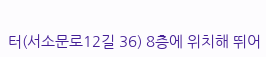터(서소문로12길 36) 8층에 위치해 뛰어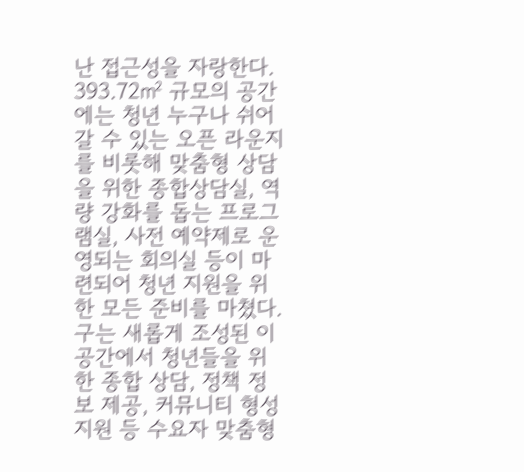난 접근성을 자랑한다. 393.72㎡ 규모의 공간에는 청년 누구나 쉬어갈 수 있는 오픈 라운지를 비롯해 맞춤형 상담을 위한 종합상담실, 역량 강화를 돕는 프로그램실, 사전 예약제로 운영되는 회의실 등이 마련되어 청년 지원을 위한 모든 준비를 마쳤다. 구는 새롭게 조성된 이 공간에서 청년들을 위한 종합 상담, 정책 정보 제공, 커뮤니티 형성 지원 등 수요자 맞춤형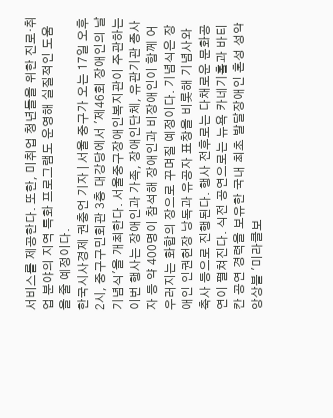서비스를 제공한다. 또한, 미취업 청년들을 위한 진로·취업 분야의 지역 특화 프로그램도 운영해 실질적인 도움을 줄 예정이다.
한국시사경제 권충언 기자 | 서울 중구가 오는 17일 오후 2시, 중구구민회관 3층 대강당에서 '제46회 장애인의 날 기념식'을 개최한다. 서울중구장애인복지관이 주관하는 이번 행사는 장애인과 가족, 장애인단체, 유관기관 종사자 등 약 400명이 참석해 장애인과 비장애인이 함께 어우러지는 화합의 장으로 꾸며질 예정이다. 기념식은 장애인 인권헌장 낭독과 유공자 표창을 비롯해 기념사와 축사 등으로 진행된다. 행사 전후로는 다채로운 문화공연이 펼쳐진다. 식전 공연으로는 뉴욕 카네기홀과 바티칸 공연 경력을 보유한 국내 최초 발달장애인 혼성 성악 앙상블 '미라클보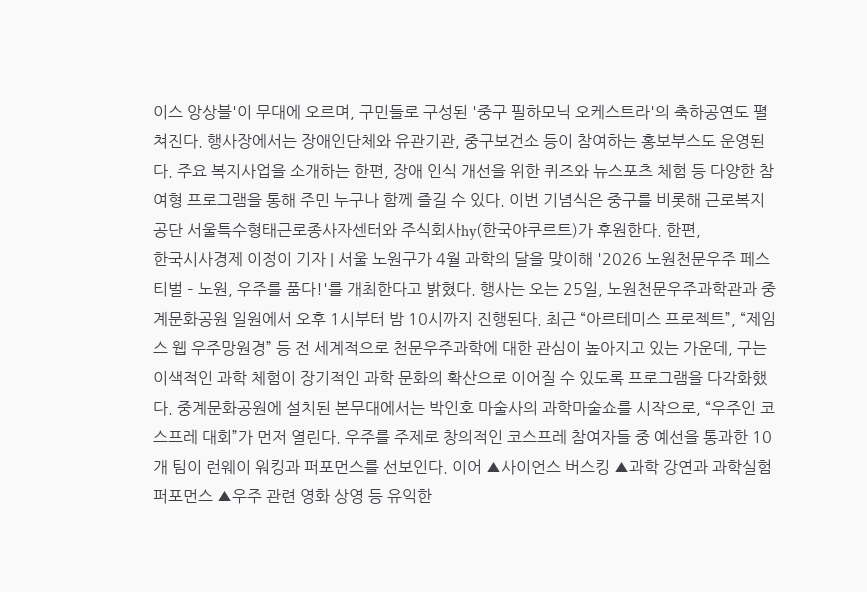이스 앙상블'이 무대에 오르며, 구민들로 구성된 '중구 필하모닉 오케스트라'의 축하공연도 펼쳐진다. 행사장에서는 장애인단체와 유관기관, 중구보건소 등이 참여하는 홍보부스도 운영된다. 주요 복지사업을 소개하는 한편, 장애 인식 개선을 위한 퀴즈와 뉴스포츠 체험 등 다양한 참여형 프로그램을 통해 주민 누구나 함께 즐길 수 있다. 이번 기념식은 중구를 비롯해 근로복지공단 서울특수형태근로종사자센터와 주식회사hy(한국야쿠르트)가 후원한다. 한편,
한국시사경제 이정이 기자 | 서울 노원구가 4월 과학의 달을 맞이해 '2026 노원천문우주 페스티벌 – 노원, 우주를 품다!'를 개최한다고 밝혔다. 행사는 오는 25일, 노원천문우주과학관과 중계문화공원 일원에서 오후 1시부터 밤 10시까지 진행된다. 최근 “아르테미스 프로젝트”, “제임스 웹 우주망원경” 등 전 세계적으로 천문우주과학에 대한 관심이 높아지고 있는 가운데, 구는 이색적인 과학 체험이 장기적인 과학 문화의 확산으로 이어질 수 있도록 프로그램을 다각화했다. 중계문화공원에 설치된 본무대에서는 박인호 마술사의 과학마술쇼를 시작으로, “우주인 코스프레 대회”가 먼저 열린다. 우주를 주제로 창의적인 코스프레 참여자들 중 예선을 통과한 10개 팀이 런웨이 워킹과 퍼포먼스를 선보인다. 이어 ▲사이언스 버스킹 ▲과학 강연과 과학실험 퍼포먼스 ▲우주 관련 영화 상영 등 유익한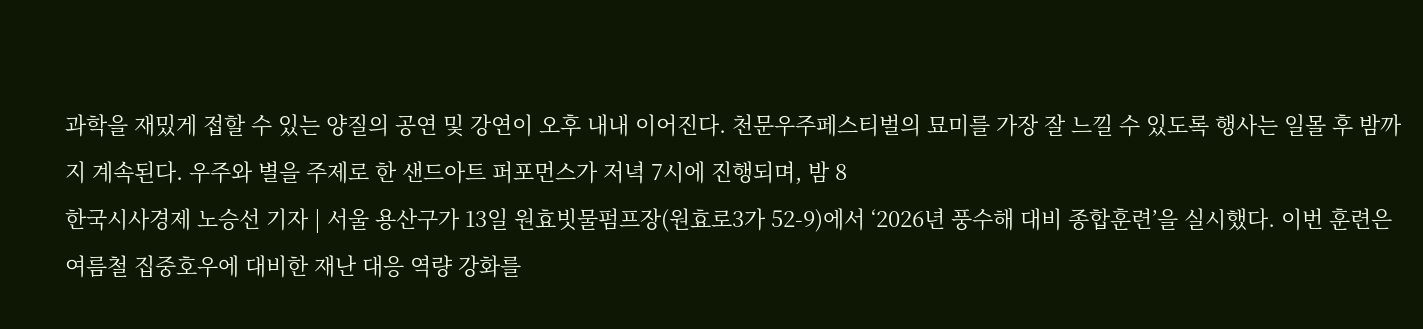과학을 재밌게 접할 수 있는 양질의 공연 및 강연이 오후 내내 이어진다. 천문우주페스티벌의 묘미를 가장 잘 느낄 수 있도록 행사는 일몰 후 밤까지 계속된다. 우주와 별을 주제로 한 샌드아트 퍼포먼스가 저녁 7시에 진행되며, 밤 8
한국시사경제 노승선 기자 | 서울 용산구가 13일 원효빗물펌프장(원효로3가 52-9)에서 ‘2026년 풍수해 대비 종합훈련’을 실시했다. 이번 훈련은 여름철 집중호우에 대비한 재난 대응 역량 강화를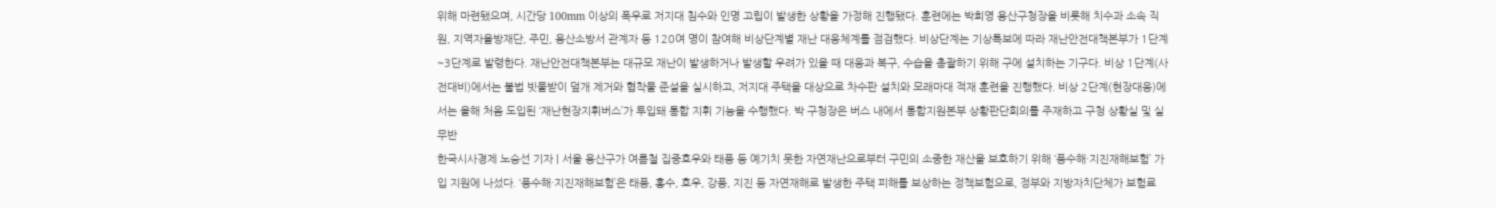위해 마련됐으며, 시간당 100mm 이상의 폭우로 저지대 침수와 인명 고립이 발생한 상황을 가정해 진행됐다. 훈련에는 박희영 용산구청장을 비롯해 치수과 소속 직원, 지역자율방재단, 주민, 용산소방서 관계자 등 120여 명이 참여해 비상단계별 재난 대응체계를 점검했다. 비상단계는 기상특보에 따라 재난안전대책본부가 1단계~3단계로 발령한다. 재난안전대책본부는 대규모 재난이 발생하거나 발생할 우려가 있을 때 대응과 복구, 수습을 총괄하기 위해 구에 설치하는 기구다. 비상 1단계(사전대비)에서는 불법 빗물받이 덮개 제거와 협착물 준설을 실시하고, 저지대 주택을 대상으로 차수판 설치와 모래마대 적재 훈련을 진행했다. 비상 2단계(현장대응)에서는 올해 처음 도입된 ‘재난현장지휘버스’가 투입돼 통합 지휘 기능을 수행했다. 박 구청장은 버스 내에서 통합지원본부 상황판단회의를 주재하고 구청 상황실 및 실무반
한국시사경제 노승선 기자 | 서울 용산구가 여름철 집중호우와 태풍 등 예기치 못한 자연재난으로부터 구민의 소중한 재산을 보호하기 위해 ‘풍수해·지진재해보험’ 가입 지원에 나섰다. ‘풍수해·지진재해보험’은 태풍, 홍수, 호우, 강풍, 지진 등 자연재해로 발생한 주택 피해를 보상하는 정책보험으로, 정부와 지방자치단체가 보험료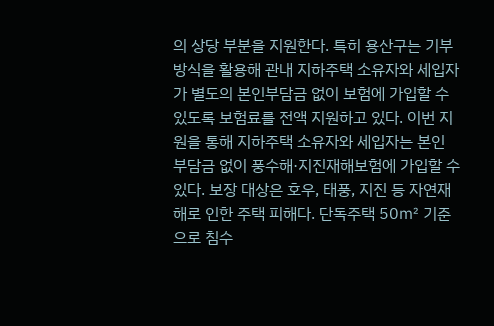의 상당 부분을 지원한다. 특히 용산구는 기부 방식을 활용해 관내 지하주택 소유자와 세입자가 별도의 본인부담금 없이 보험에 가입할 수 있도록 보험료를 전액 지원하고 있다. 이번 지원을 통해 지하주택 소유자와 세입자는 본인 부담금 없이 풍수해·지진재해보험에 가입할 수 있다. 보장 대상은 호우, 태풍, 지진 등 자연재해로 인한 주택 피해다. 단독주택 50㎡ 기준으로 침수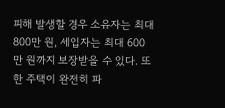피해 발생할 경우 소유자는 최대 800만 원, 세입자는 최대 600만 원까지 보장받을 수 있다. 또한 주택이 완전히 파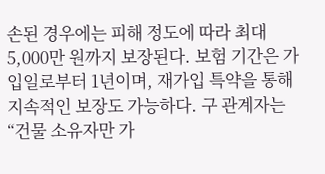손된 경우에는 피해 정도에 따라 최대 5,000만 원까지 보장된다. 보험 기간은 가입일로부터 1년이며, 재가입 특약을 통해 지속적인 보장도 가능하다. 구 관계자는 “건물 소유자만 가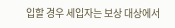입할 경우 세입자는 보상 대상에서